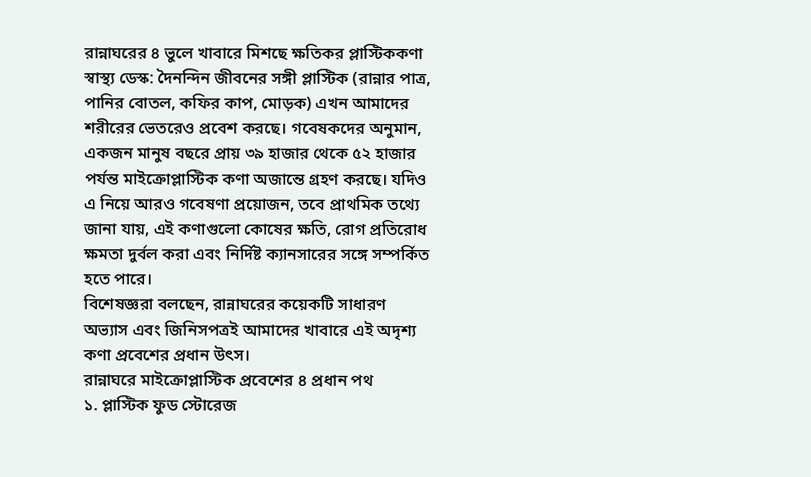রান্নাঘরের ৪ ভুলে খাবারে মিশছে ক্ষতিকর প্লাস্টিককণা
স্বাস্থ্য ডেস্ক: দৈনন্দিন জীবনের সঙ্গী প্লাস্টিক (রান্নার পাত্র, পানির বোতল, কফির কাপ, মোড়ক) এখন আমাদের শরীরের ভেতরেও প্রবেশ করছে। গবেষকদের অনুমান, একজন মানুষ বছরে প্রায় ৩৯ হাজার থেকে ৫২ হাজার পর্যন্ত মাইক্রোপ্লাস্টিক কণা অজান্তে গ্রহণ করছে। যদিও এ নিয়ে আরও গবেষণা প্রয়োজন, তবে প্রাথমিক তথ্যে জানা যায়, এই কণাগুলো কোষের ক্ষতি, রোগ প্রতিরোধ ক্ষমতা দুর্বল করা এবং নির্দিষ্ট ক্যানসারের সঙ্গে সম্পর্কিত হতে পারে।
বিশেষজ্ঞরা বলছেন, রান্নাঘরের কয়েকটি সাধারণ অভ্যাস এবং জিনিসপত্রই আমাদের খাবারে এই অদৃশ্য কণা প্রবেশের প্রধান উৎস।
রান্নাঘরে মাইক্রোপ্লাস্টিক প্রবেশের ৪ প্রধান পথ
১. প্লাস্টিক ফুড স্টোরেজ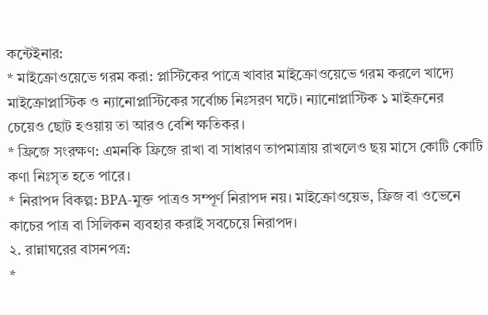কন্টেইনার:
* মাইক্রোওয়েভে গরম করা: প্লাস্টিকের পাত্রে খাবার মাইক্রোওয়েভে গরম করলে খাদ্যে মাইক্রোপ্লাস্টিক ও ন্যানোপ্লাস্টিকের সর্বোচ্চ নিঃসরণ ঘটে। ন্যানোপ্লাস্টিক ১ মাইক্রনের চেয়েও ছোট হওয়ায় তা আরও বেশি ক্ষতিকর।
* ফ্রিজে সংরক্ষণ: এমনকি ফ্রিজে রাখা বা সাধারণ তাপমাত্রায় রাখলেও ছয় মাসে কোটি কোটি কণা নিঃসৃত হতে পারে।
* নিরাপদ বিকল্প: BPA-মুক্ত পাত্রও সম্পূর্ণ নিরাপদ নয়। মাইক্রোওয়েভ, ফ্রিজ বা ওভেনে কাচের পাত্র বা সিলিকন ব্যবহার করাই সবচেয়ে নিরাপদ।
২. রান্নাঘরের বাসনপত্র:
*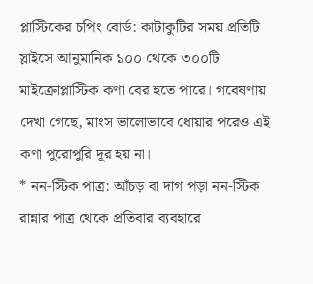প্লাস্টিকের চপিং বোর্ড: কাটাকুটির সময় প্রতিটি স্লাইসে আনুমানিক ১০০ থেকে ৩০০টি মাইক্রোপ্লাস্টিক কণা বের হতে পারে। গবেষণায় দেখা গেছে, মাংস ভালোভাবে ধোয়ার পরেও এই কণা পুরোপুরি দূর হয় না।
* নন-স্টিক পাত্র: আঁচড় বা দাগ পড়া নন-স্টিক রান্নার পাত্র থেকে প্রতিবার ব্যবহারে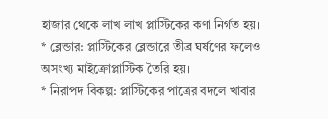হাজার থেকে লাখ লাখ প্লাস্টিকের কণা নির্গত হয়।
* ব্লেন্ডার: প্লাস্টিকের ব্লেন্ডারে তীব্র ঘর্ষণের ফলেও অসংখ্য মাইক্রোপ্লাস্টিক তৈরি হয়।
* নিরাপদ বিকল্প: প্লাস্টিকের পাত্রের বদলে খাবার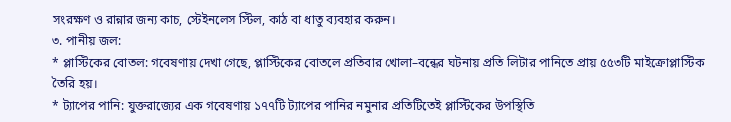সংরক্ষণ ও রান্নার জন্য কাচ, স্টেইনলেস স্টিল, কাঠ বা ধাতু ব্যবহার করুন।
৩. পানীয় জল:
* প্লাস্টিকের বোতল: গবেষণায় দেখা গেছে, প্লাস্টিকের বোতলে প্রতিবার খোলা–বন্ধের ঘটনায় প্রতি লিটার পানিতে প্রায় ৫৫৩টি মাইক্রোপ্লাস্টিক তৈরি হয়।
* ট্যাপের পানি: যুক্তরাজ্যের এক গবেষণায় ১৭৭টি ট্যাপের পানির নমুনার প্রতিটিতেই প্লাস্টিকের উপস্থিতি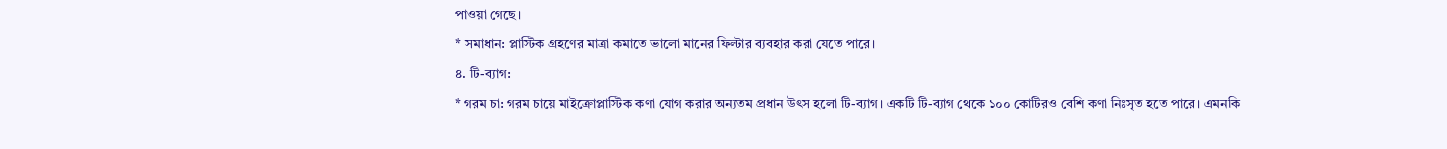পাওয়া গেছে।
* সমাধান: প্লাস্টিক গ্রহণের মাত্রা কমাতে ভালো মানের ফিল্টার ব্যবহার করা যেতে পারে।
৪. টি-ব্যাগ:
* গরম চা: গরম চায়ে মাইক্রোপ্লাস্টিক কণা যোগ করার অন্যতম প্রধান উৎস হলো টি-ব্যাগ। একটি টি-ব্যাগ থেকে ১০০ কোটিরও বেশি কণা নিঃসৃত হতে পারে। এমনকি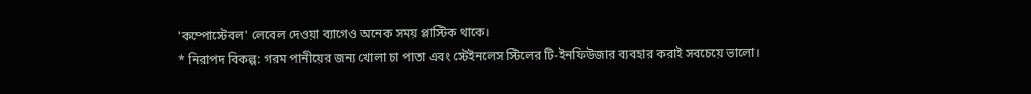'কম্পোস্টেবল' লেবেল দেওয়া ব্যাগেও অনেক সময় প্লাস্টিক থাকে।
* নিরাপদ বিকল্প: গরম পানীয়ের জন্য খোলা চা পাতা এবং স্টেইনলেস স্টিলের টি-ইনফিউজার ব্যবহার করাই সবচেয়ে ভালো।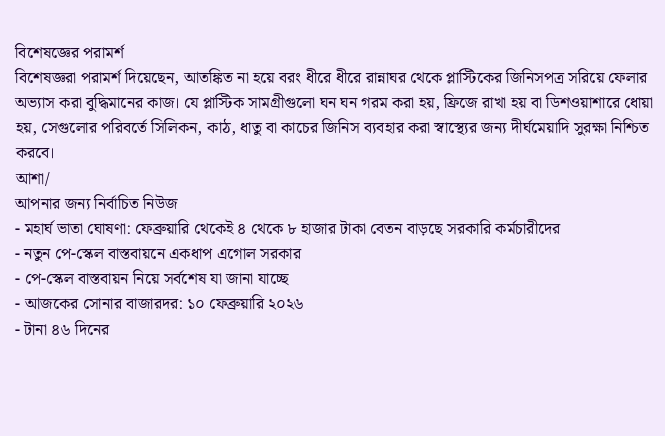বিশেষজ্ঞের পরামর্শ
বিশেষজ্ঞরা পরামর্শ দিয়েছেন, আতঙ্কিত না হয়ে বরং ধীরে ধীরে রান্নাঘর থেকে প্লাস্টিকের জিনিসপত্র সরিয়ে ফেলার অভ্যাস করা বুদ্ধিমানের কাজ। যে প্লাস্টিক সামগ্রীগুলো ঘন ঘন গরম করা হয়, ফ্রিজে রাখা হয় বা ডিশওয়াশারে ধোয়া হয়, সেগুলোর পরিবর্তে সিলিকন, কাঠ, ধাতু বা কাচের জিনিস ব্যবহার করা স্বাস্থ্যের জন্য দীর্ঘমেয়াদি সুরক্ষা নিশ্চিত করবে।
আশা/
আপনার জন্য নির্বাচিত নিউজ
- মহার্ঘ ভাতা ঘোষণা: ফেব্রুয়ারি থেকেই ৪ থেকে ৮ হাজার টাকা বেতন বাড়ছে সরকারি কর্মচারীদের
- নতুন পে-স্কেল বাস্তবায়নে একধাপ এগোল সরকার
- পে-স্কেল বাস্তবায়ন নিয়ে সর্বশেষ যা জানা যাচ্ছে
- আজকের সোনার বাজারদর: ১০ ফেব্রুয়ারি ২০২৬
- টানা ৪৬ দিনের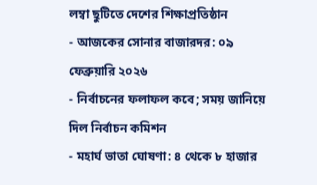লম্বা ছুটিতে দেশের শিক্ষাপ্রতিষ্ঠান
- আজকের সোনার বাজারদর: ০৯ ফেব্রুয়ারি ২০২৬
- নির্বাচনের ফলাফল কবে; সময় জানিয়ে দিল নির্বাচন কমিশন
- মহার্ঘ ভাতা ঘোষণা: ৪ থেকে ৮ হাজার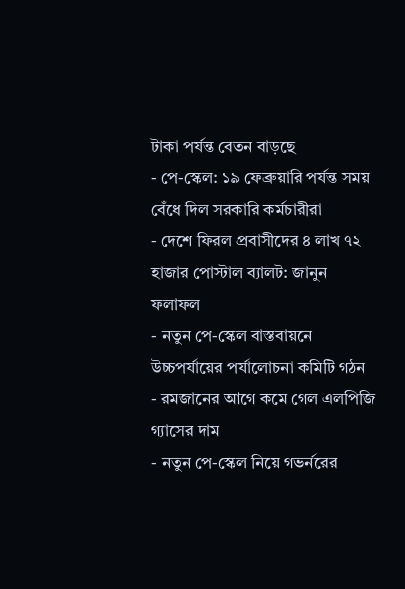টাকা পর্যন্ত বেতন বাড়ছে
- পে-স্কেল: ১৯ ফেব্রুয়ারি পর্যন্ত সময় বেঁধে দিল সরকারি কর্মচারীরা
- দেশে ফিরল প্রবাসীদের ৪ লাখ ৭২ হাজার পোস্টাল ব্যালট: জানুন ফলাফল
- নতুন পে-স্কেল বাস্তবায়নে উচ্চপর্যায়ের পর্যালোচনা কমিটি গঠন
- রমজানের আগে কমে গেল এলপিজি গ্যাসের দাম
- নতুন পে-স্কেল নিয়ে গভর্নরের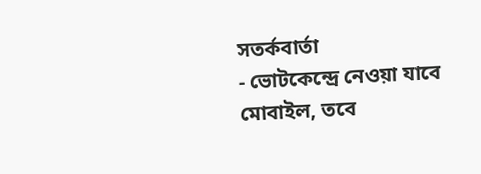সতর্কবার্তা
- ভোটকেন্দ্রে নেওয়া যাবে মোবাইল, তবে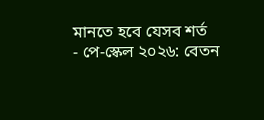মানতে হবে যেসব শর্ত
- পে-স্কেল ২০২৬: বেতন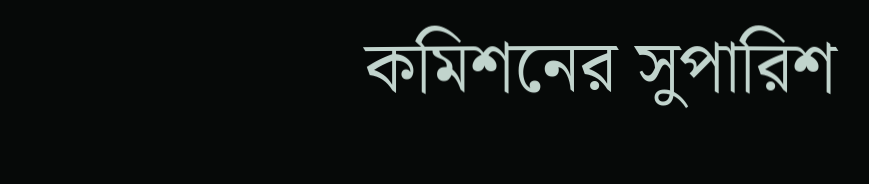কমিশনের সুপারিশ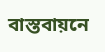বাস্তবায়নে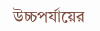উচ্চপর্যায়ের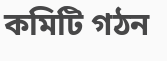কমিটি গঠন